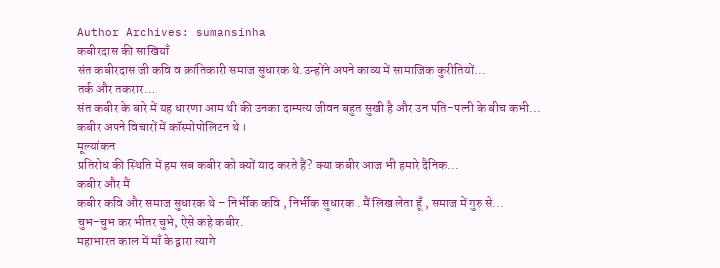Author Archives: sumansinha
कबीरदास की साखियाँ
संत कबीरदास जी कवि व क्रांतिकारी समाज सुधारक थे.उन्होंने अपने काव्य में सामाजिक कुरीतियों...
तर्क और तकरार…
संत कबीर के बारे में यह धारणा आम थी की उनका दाम्पत्य जीवन बहुत सुखी है और उन पति-पत्नी के बीच कभी...
कबीर अपने विचारों में कॉस्मोपोलिटन थे ।
मूल्यांकन
प्रतिरोध की स्थिति में हम सब कबीर को क्यों याद करते हैं? क्या कबीर आज भी हमारे दैनिक...
कबीर और मैं
कबीर कवि और समाज सुधारक थे – निर्भीक कवि , निर्भीक सुधारक . मैं लिख लेता हूँ , समाज में गुरु से...
चुभ-चुभ कर भीतर चुभे, ऐसे कहे कबीर.
महाभारत काल में माँ के द्वारा त्यागे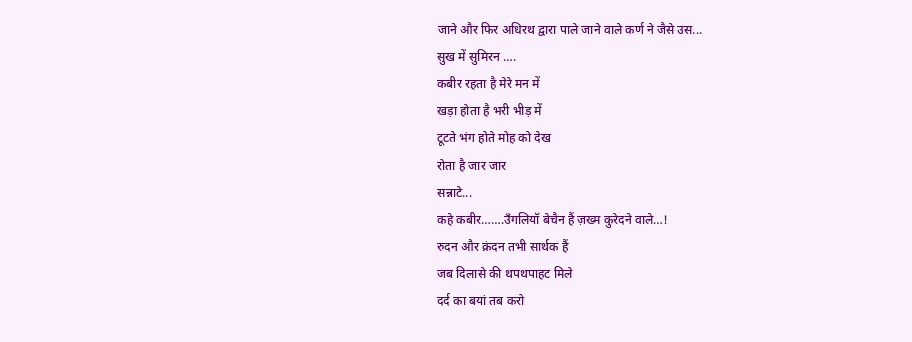जाने और फिर अधिरथ द्वारा पाले जाने वाले कर्ण ने जैसे उस...
सुख में सुमिरन ….
कबीर रहता है मेरे मन में
खड़ा होता है भरी भीड़ में
टूटते भंग होते मोह को देख
रोता है जार जार
सन्नाटे...
कहे कबीर…….उँगलियॉ बेचैन हैं ज़ख्म कुरेदने वाले…!
रुदन और क्रंदन तभी सार्थक हैं
जब दिलासे की थपथपाहट मिले
दर्द का बयां तब करो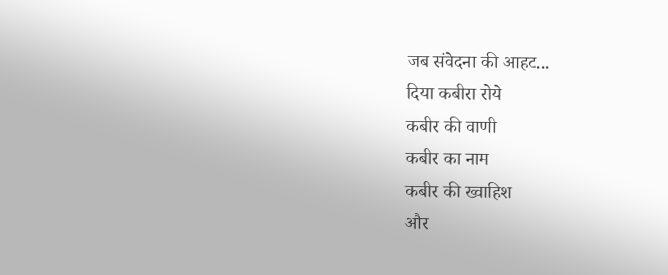जब संवेदना की आहट...
दिया कबीरा रोये
कबीर की वाणी
कबीर का नाम
कबीर की ख्वाहिश
और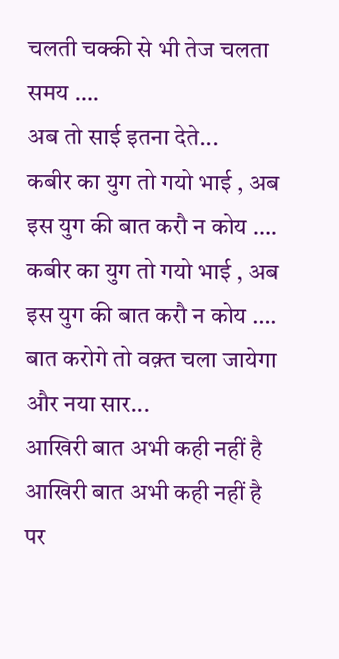चलती चक्की से भी तेज चलता समय ….
अब तो साई इतना देते...
कबीर का युग तो गयो भाई , अब इस युग की बात करौ न कोय ….
कबीर का युग तो गयो भाई , अब इस युग की बात करौ न कोय ….
बात करोगे तो वक़्त चला जायेगा और नया सार...
आखिरी बात अभी कही नहीं है
आखिरी बात अभी कही नहीं है
पर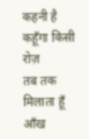कहनी है
कहूँगा किसी रोज़
तब तक मिलाता हूँ आँख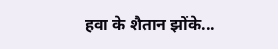हवा के शैतान झोंके...